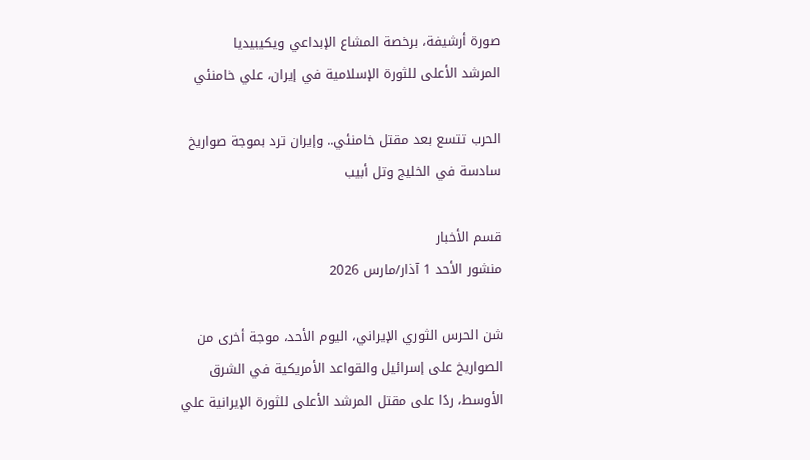صورة أرشيفة، برخصة المشاع الإبداعي ويكيبيديا
المرشد الأعلى للثورة الإسلامية في إيران، علي خامنئي

الحرب تتسع بعد مقتل خامنئي.. وإيران ترد بموجة صواريخ سادسة في الخليج وتل أبيب

قسم الأخبار
منشور الأحد 1 آذار/مارس 2026

شن الحرس الثوري الإيراني، اليوم الأحد، موجة أخرى من الصواريخ على إسرائيل والقواعد الأمريكية في الشرق الأوسط، ردًا على مقتل المرشد الأعلى للثورة الإيرانية علي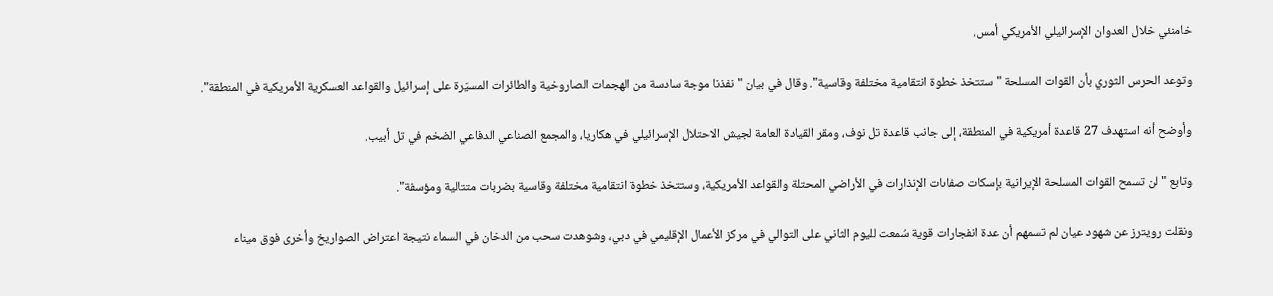خامنئي خلال العدوان الإسرائيلي الأمريكي أمس.

وتوعد الحرس الثوري بأن القوات المسلحة "ستتخذ خطوة انتقامية مختلفة وقاسية". وقال في بيان "نفذنا موجة سادسة من الهجمات الصاروخية والطائرات المسيّرة على إسرائيل والقواعد العسكرية الأمريكية في المنطقة".

وأوضح أنه استهدف 27 قاعدة أمريكية في المنطقة، إلى جانب قاعدة تل نوف، ومقر القيادة العامة لجيش الاحتلال الإسرائيلي في هكاريا، والمجمع الصناعي الدفاعي الضخم في تل أبيب.

وتابع "لن تسمح القوات المسلحة الإيرانية بإسكات صفاىات الإنذارات في الأراضي المحتلة والقواعد الأمريكية، وستتخذ خطوة انتقامية مختلفة وقاسية بضربات متتالية ومؤسفة".

ونقلت رويترز عن شهود عيان لم تسمهم أن عدة انفجارات قوية سُمعت لليوم الثاني على التوالي في مركز الأعمال الإقليمي في دبي، وشوهدت سحب من الدخان في السماء نتيجة اعتراض الصواريخ وأخرى فوق ميناء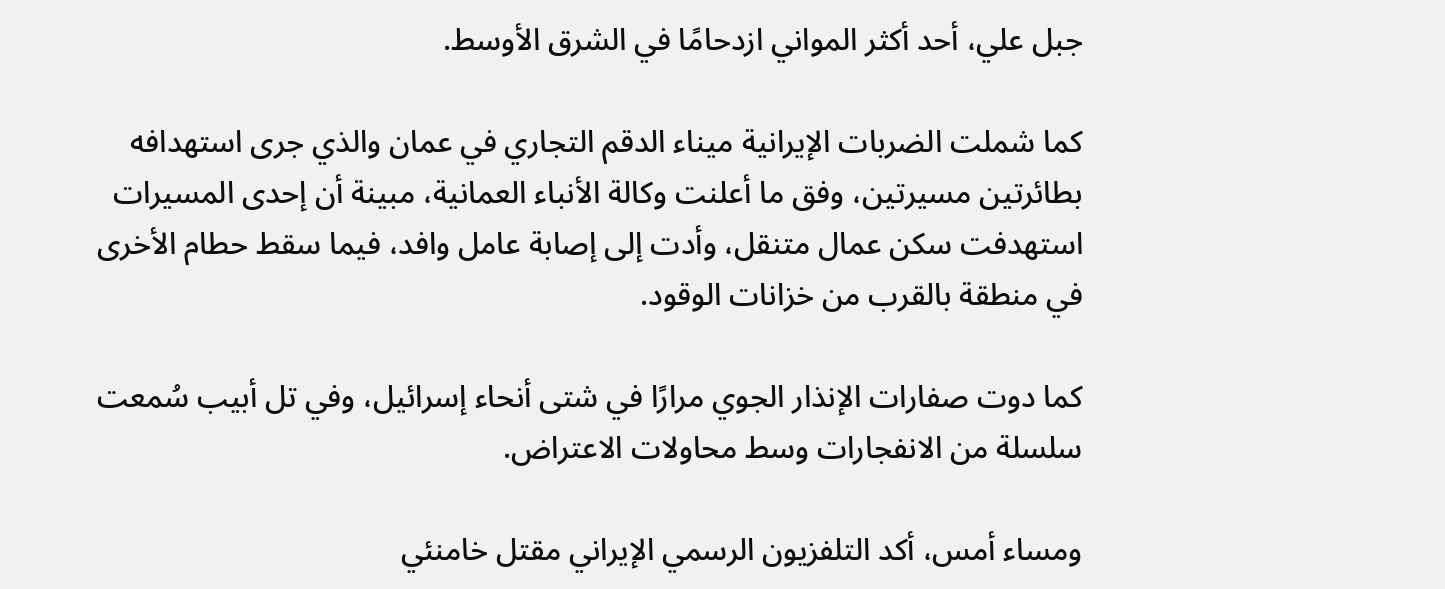جبل علي، أحد أكثر المواني ازدحامًا في الشرق الأوسط.

كما شملت الضربات الإيرانية ميناء الدقم التجاري في عمان والذي جرى استهدافه بطائرتين مسيرتين، وفق ما أعلنت وكالة الأنباء العمانية، مبينة أن إحدى المسيرات استهدفت سكن عمال متنقل، وأدت إلى إصابة عامل وافد، فيما سقط حطام الأخرى في منطقة بالقرب من خزانات الوقود.

كما دوت صفارات الإنذار الجوي مرارًا في شتى أنحاء إسرائيل، وفي تل أبيب سُمعت سلسلة من الانفجارات وسط محاولات الاعتراض.

ومساء أمس، أكد التلفزيون الرسمي الإيراني مقتل خامنئي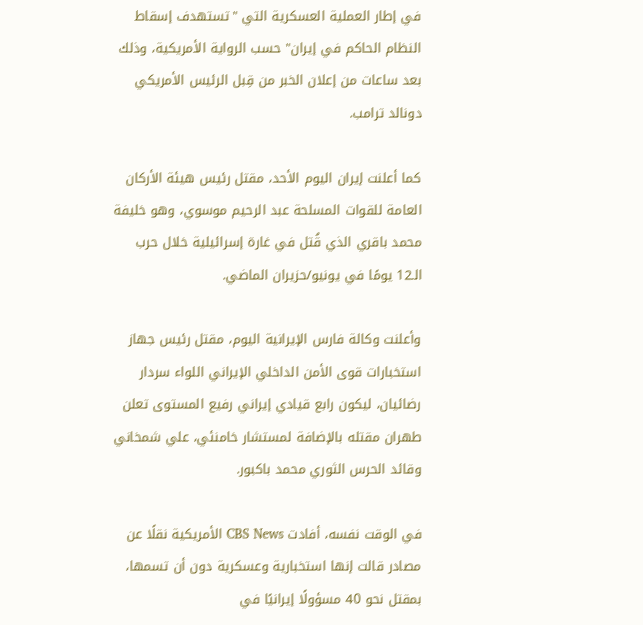في إطار العملية العسكرية التي "تستهدف إسقاط النظام الحاكم في إيران" حسب الرواية الأمريكية، وذلك بعد ساعات من إعلان الخبر من قِبل الرئيس الأمريكي دونالد ترامب.

كما أعلنت إيران اليوم الأحد، مقتل رئيس هيئة الأركان العامة للقوات المسلحة عبد الرحيم موسوي، وهو خليفة محمد باقري الذي قُتل في غارة إسرائيلية خلال حرب الـ12 يومًا في يونيو/حزيران الماضي.

وأعلنت وكالة فارس الإيرانية اليوم، مقتل رئيس جهاز استخبارات قوى الأمن الداخلي الإيراني اللواء سردار رضائيان، ليكون رابع قيادي إيراني رفيع المستوى تعلن طهران مقتله بالإضافة لمستشار خامنئي، علي شمخاني وقائد الحرس الثوري محمد باكبور.

في الوقت نفسه، أفادت CBS News الأمريكية نقلًا عن مصادر قالت إنها استخبارية وعسكرية دون أن تسمها، بمقتل نحو 40 مسؤولًا إيرانيًا في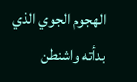الهجوم الجوي الذي بدأته واشنطن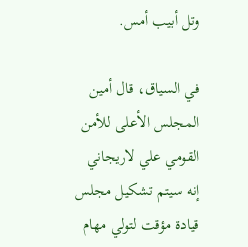وتل أبيب أمس.

في السياق، قال أمين المجلس الأعلى للأمن القومي علي لاريجاني إنه سيتم تشكيل مجلس قيادة مؤقت لتولي مهام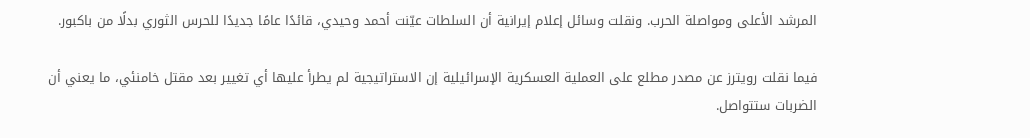المرشد الأعلى ومواصلة الحرب. ونقلت وسائل إعلام إيرانية أن السلطات عيّنت أحمد وحيدي، قائدًا عامًا جديدًا للحرس الثوري بدلًا من باكبور.

فيما نقلت رويترز عن مصدر مطلع على العملية العسكرية الإسرائيلية إن الاستراتيجية لم يطرأ عليها أي تغيير بعد مقتل خامنئي، ما يعني أن الضربات ستتواصل.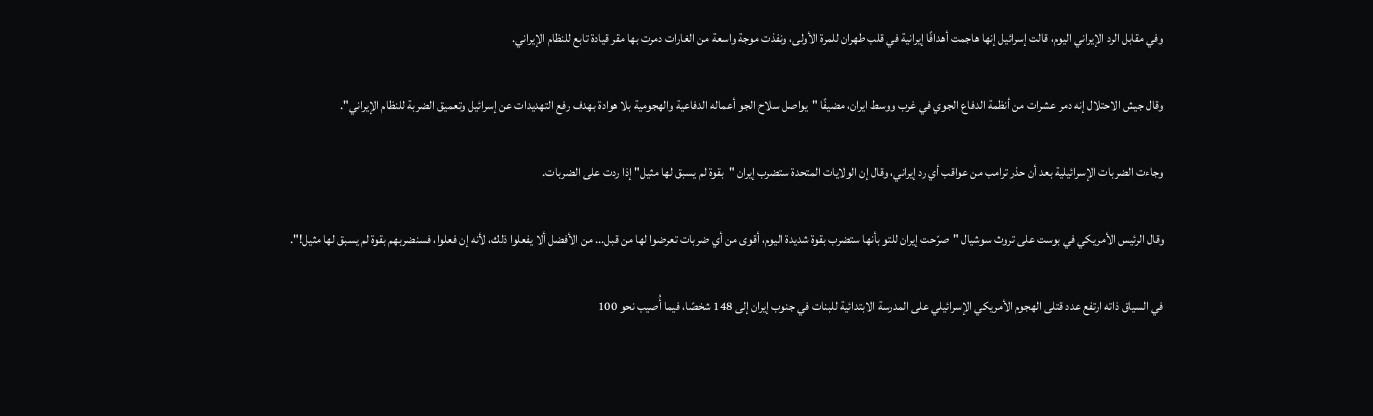وفي مقابل الرد الإيراني اليوم، قالت إسرائيل إنها هاجمت أهدافًا إيرانية في قلب طهران للمرة الأولى، ونفذت موجة واسعة من الغارات دمرت بها مقر قيادة تابع للنظام الإيراني.

وقال جيش الاحتلال إنه دمر عشرات من أنظمة الدفاع الجوي في غرب ووسط ايران، مضيفًا "يواصل سلاح الجو أعماله الدفاعية والهجومية بلا هوادة بهدف رفع التهديدات عن إسرائيل وتعميق الضربة للنظام الإيراني".

وجاءت الضربات الإسرائيلية بعد أن حذر ترامب من عواقب أي رد إيراني، وقال إن الولايات المتحدة ستضرب إيران "بقوة لم يسبق لها مثيل" إذا ردت على الضربات.

وقال الرئيس الأمريكي في بوست على تروث سوشيال "صرّحت إيران للتو بأنها ستضرب بقوة شديدة اليوم، أقوى من أي ضربات تعرضوا لها من قبل... من الأفضل ألا يفعلوا ذلك، لأنه إن فعلوا، فسنضربهم بقوة لم يسبق لها مثيل!".

في السياق ذاته ارتفع عدد قتلى الهجوم الأمريكي الإسرائيلي على المدرسة الابتدائية للبنات في جنوب إيران إلى 148 شخصًا، فيما أُصيب نحو 100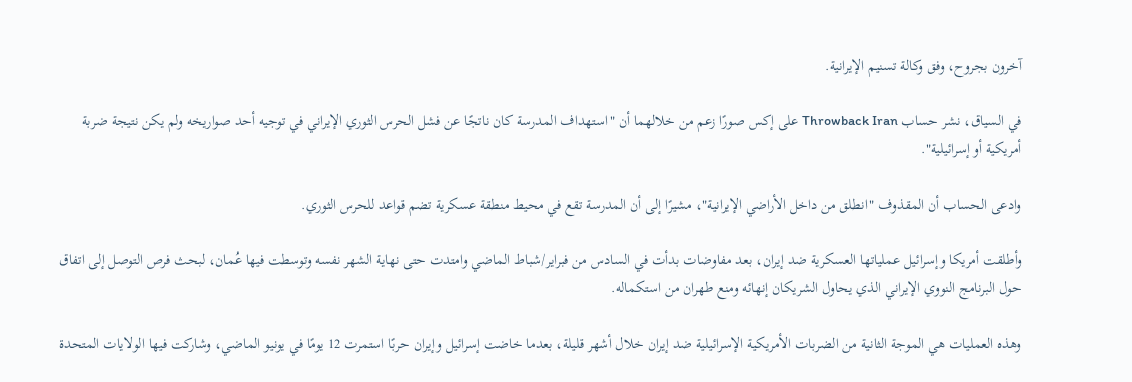آخرون بجروح، وفق وكالة تسنيم الإيرانية.

في السياق، نشر حساب Throwback Iran على إكس صورًا زعم من خلالهما أن "استهداف المدرسة كان ناتجًا عن فشل الحرس الثوري الإيراني في توجيه أحد صواريخه ولم يكن نتيجة ضربة أمريكية أو إسرائيلية".

وادعى الحساب أن المقذوف "انطلق من داخل الأراضي الإيرانية"، مشيرًا إلى أن المدرسة تقع في محيط منطقة عسكرية تضم قواعد للحرس الثوري.

وأطلقت أمريكا وإسرائيل عملياتها العسكرية ضد إيران، بعد مفاوضات بدأت في السادس من فبراير/شباط الماضي وامتدت حتى نهاية الشهر نفسه وتوسطت فيها عُمان، لبحث فرص التوصل إلى اتفاق حول البرنامج النووي الإيراني الذي يحاول الشريكان إنهائه ومنع طهران من استكماله.

وهذه العمليات هي الموجة الثانية من الضربات الأمريكية الإسرائيلية ضد إيران خلال أشهر قليلة، بعدما خاضت إسرائيل وإيران حربًا استمرت 12 يومًا في يونيو الماضي، وشاركت فيها الولايات المتحدة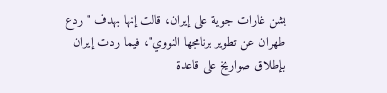بشن غارات جوية على إيران، قالت إنها بهدف "ردع طهران عن تطوير برنامجها النووي"، فيما ردت إيران بإطلاق صواريخ على قاعدة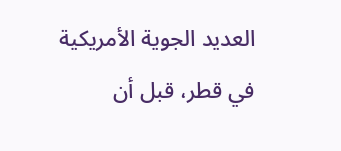العديد الجوية الأمريكية في قطر، قبل أن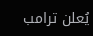يُعلن ترامب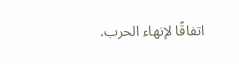اتفاقًا لإنهاء الحرب.